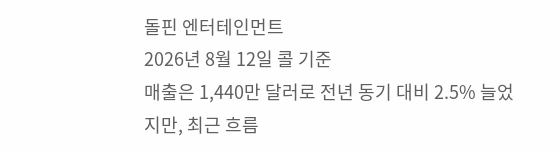돌핀 엔터테인먼트
2026년 8월 12일 콜 기준
매출은 1,440만 달러로 전년 동기 대비 2.5% 늘었지만, 최근 흐름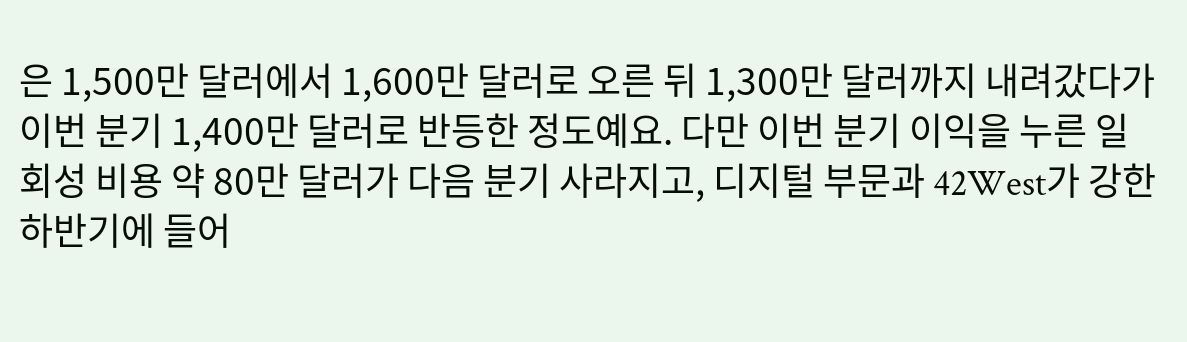은 1,500만 달러에서 1,600만 달러로 오른 뒤 1,300만 달러까지 내려갔다가 이번 분기 1,400만 달러로 반등한 정도예요. 다만 이번 분기 이익을 누른 일회성 비용 약 80만 달러가 다음 분기 사라지고, 디지털 부문과 42West가 강한 하반기에 들어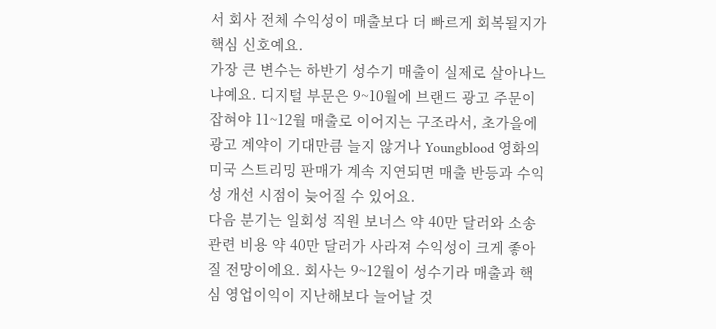서 회사 전체 수익성이 매출보다 더 빠르게 회복될지가 핵심 신호예요.
가장 큰 변수는 하반기 성수기 매출이 실제로 살아나느냐예요. 디지털 부문은 9~10월에 브랜드 광고 주문이 잡혀야 11~12월 매출로 이어지는 구조라서, 초가을에 광고 계약이 기대만큼 늘지 않거나 Youngblood 영화의 미국 스트리밍 판매가 계속 지연되면 매출 반등과 수익성 개선 시점이 늦어질 수 있어요.
다음 분기는 일회성 직원 보너스 약 40만 달러와 소송 관련 비용 약 40만 달러가 사라져 수익성이 크게 좋아질 전망이에요. 회사는 9~12월이 성수기라 매출과 핵심 영업이익이 지난해보다 늘어날 것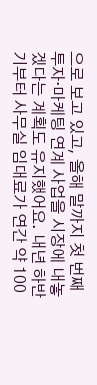으로 보고 있고, 올해 말까지 첫 번째 투자·마케팅 연계 사업을 시장에 내놓겠다는 계획도 유지했어요. 내년 하반기부터 사무실 임대료가 연간 약 100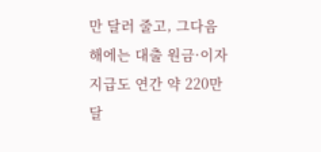만 달러 줄고, 그다음 해에는 대출 원금·이자 지급도 연간 약 220만 달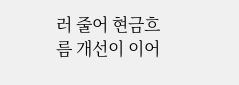러 줄어 현금흐름 개선이 이어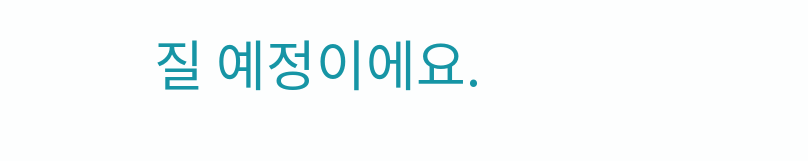질 예정이에요.